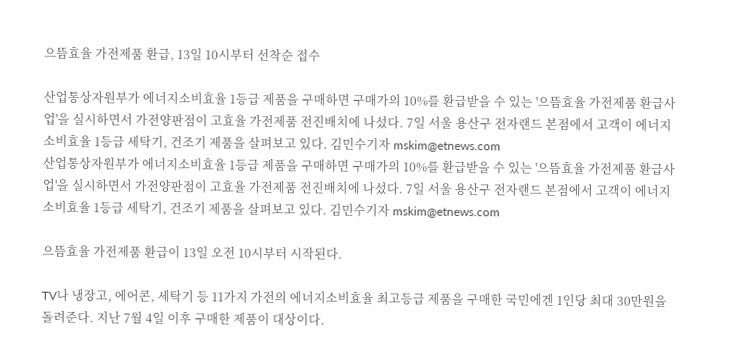으뜸효율 가전제품 환급, 13일 10시부터 선착순 접수

산업통상자원부가 에너지소비효율 1등급 제품을 구매하면 구매가의 10%를 환급받을 수 있는 '으뜸효율 가전제품 환급사업'을 실시하면서 가전양판점이 고효율 가전제품 전진배치에 나섰다. 7일 서울 용산구 전자랜드 본점에서 고객이 에너지소비효율 1등급 세탁기, 건조기 제품을 살펴보고 있다. 김민수기자 mskim@etnews.com
산업통상자원부가 에너지소비효율 1등급 제품을 구매하면 구매가의 10%를 환급받을 수 있는 '으뜸효율 가전제품 환급사업'을 실시하면서 가전양판점이 고효율 가전제품 전진배치에 나섰다. 7일 서울 용산구 전자랜드 본점에서 고객이 에너지소비효율 1등급 세탁기, 건조기 제품을 살펴보고 있다. 김민수기자 mskim@etnews.com

으뜸효율 가전제품 환급이 13일 오전 10시부터 시작된다.

TV나 냉장고, 에어콘, 세탁기 등 11가지 가전의 에너지소비효율 최고등급 제품을 구매한 국민에겐 1인당 최대 30만원을 돌려준다. 지난 7월 4일 이후 구매한 제품이 대상이다.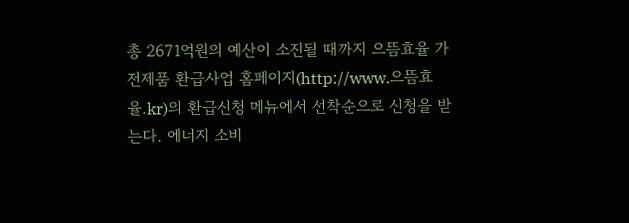총 2671억원의 예산이 소진될 때까지 으뜸효율 가전제품 환급사업 홈페이지(http://www.으뜸효율.kr)의 환급신청 메뉴에서 선착순으로 신청을 받는다. 에너지 소비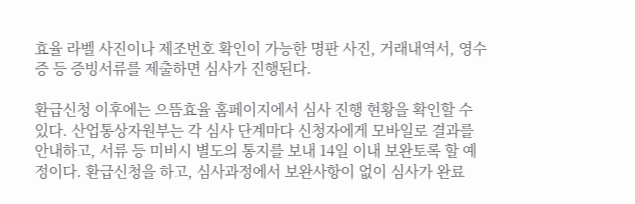효율 라벨 사진이나 제조번호 확인이 가능한 명판 사진, 거래내역서, 영수증 등 증빙서류를 제출하면 심사가 진행된다.

환급신청 이후에는 으뜸효율 홈페이지에서 심사 진행 현황을 확인할 수 있다. 산업통상자원부는 각 심사 단계마다 신청자에게 모바일로 결과를 안내하고, 서류 등 미비시 별도의 통지를 보내 14일 이내 보완토록 할 예정이다. 환급신청을 하고, 심사과정에서 보완사항이 없이 심사가 완료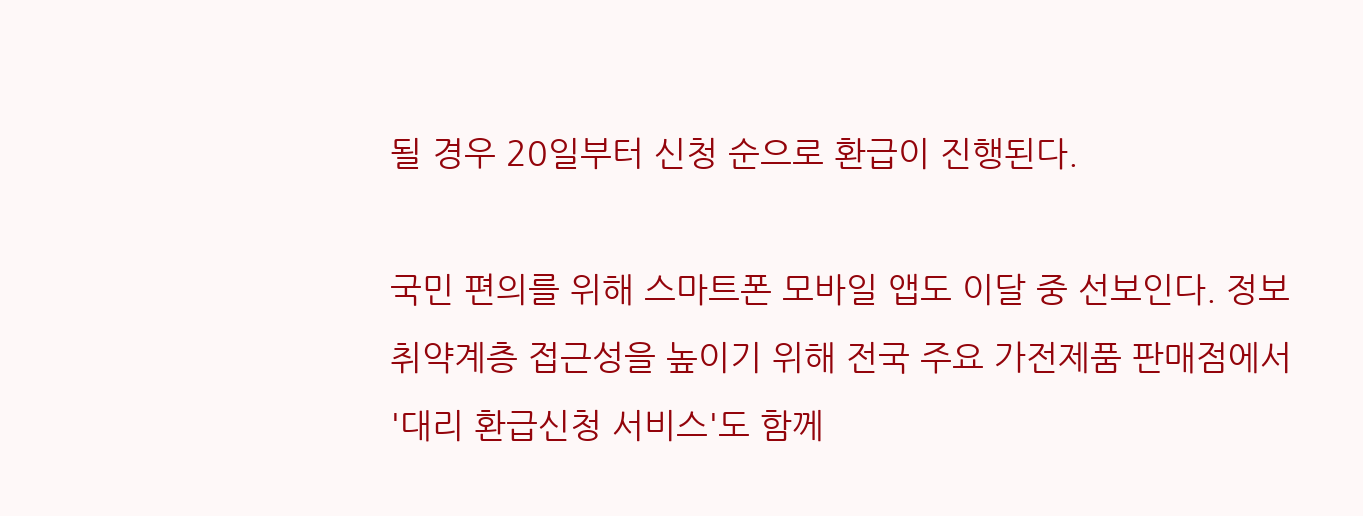될 경우 20일부터 신청 순으로 환급이 진행된다.

국민 편의를 위해 스마트폰 모바일 앱도 이달 중 선보인다. 정보취약계층 접근성을 높이기 위해 전국 주요 가전제품 판매점에서 '대리 환급신청 서비스'도 함께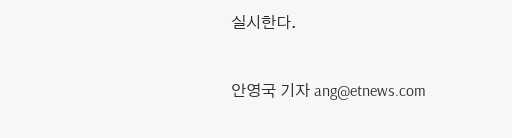실시한다.

안영국 기자 ang@etnews.com